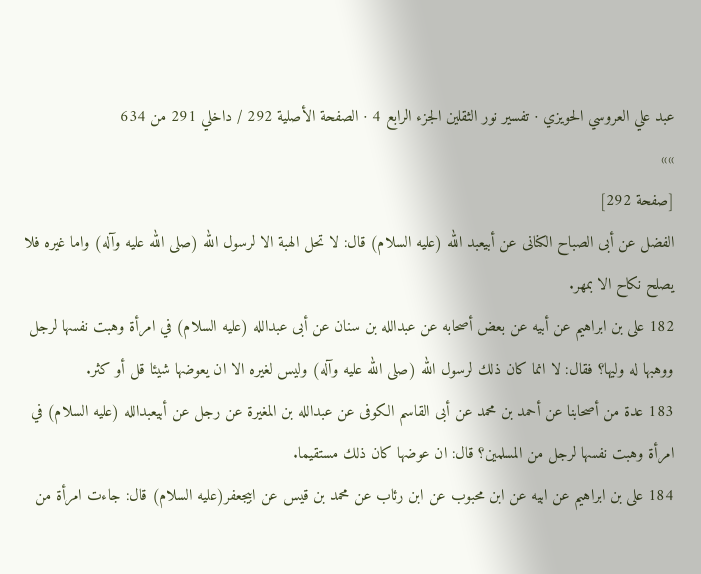عبد علي العروسي الحويزي · تفسير نور الثقلين الجزء الرابع 4 · الصفحة الأصلية 292 / داخلي 291 من 634
»»
[صفحة 292]
الفضل عن أبى الصباح الكنانى عن أبيعبد الله (عليه السلام) قال: لا تحل الهبة الا لرسول الله (صلى الله عليه وآله) واما غيره فلا يصلح نكاح الا بمهر.
182 على بن ابراهيم عن أبيه عن بعض أصحابه عن عبدالله بن سنان عن أبى عبدالله (عليه السلام) في امرأة وهبت نفسها لرجل ووهبها له وليها؟ فقال: لا انما كان ذلك لرسول الله (صلى الله عليه وآله) وليس لغيره الا ان يعوضها شيئا قل أو كثر.
183 عدة من أصحابنا عن أحمد بن محمد عن أبى القاسم الكوفى عن عبدالله بن المغيرة عن رجل عن أبيعبدالله (عليه السلام) في امرأة وهبت نفسها لرجل من المسلمين؟ قال: ان عوضها كان ذلك مستقيما.
184 على بن ابراهيم عن ابيه عن ابن محبوب عن ابن رئاب عن محمد بن قيس عن ابيجعفر(عليه السلام) قال: جاءت امرأة من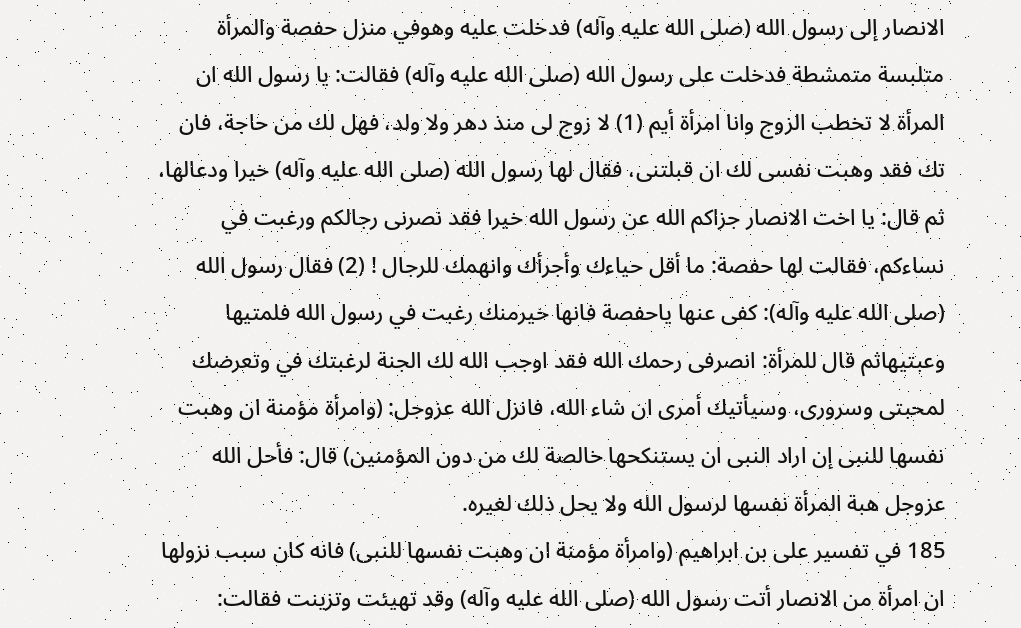الانصار إلى رسول الله (صلى الله عليه وآله) فدخلت عليه وهوفي منزل حفصة والمرأة متلبسة متمشطة فدخلت على رسول الله (صلى الله عليه وآله) فقالت: يا رسول الله ان المرأة لا تخطب الزوج وانا امرأة أيم (1) لا زوج لى منذ دهر ولا ولد، فهل لك من حاجة، فان تك فقد وهبت نفسى لك ان قبلتنى، فقال لها رسول الله (صلى الله عليه وآله) خيرا ودعالها، ثم قال: يا اخت الانصار جزاكم الله عن رسول الله خيرا فقد نصرنى رجالكم ورغبت في نساءكم، فقالت لها حفصة: ما أقل حياءك وأجرأك وانهمك للرجال ! (2) فقال رسول الله (صلى الله عليه وآله): كفى عنها ياحفصة فانها خيرمنك رغبت في رسول الله فلمتيها وعبتيهاثم قال للمرأة: انصرفى رحمك الله فقد اوجب الله لك الجنة لرغبتك في وتعرضك لمحبتى وسرورى، وسيأتيك أمرى ان شاء الله، فانزل الله عزوجل: (وامرأة مؤمنة ان وهبت نفسها للنبى إن اراد النبى ان يستنكحها خالصة لك من دون المؤمنين) قال: فأحل الله عزوجل هبة المرأة نفسها لرسول الله ولا يحل ذلك لغيره.
185 في تفسير على بن ابراهيم (وامرأة مؤمنة ان وهبت نفسها للنبى) فانه كان سبب نزولها ان امرأة من الانصار أتت رسول الله (صلى الله عليه وآله) وقد تهيئت وتزينت فقالت: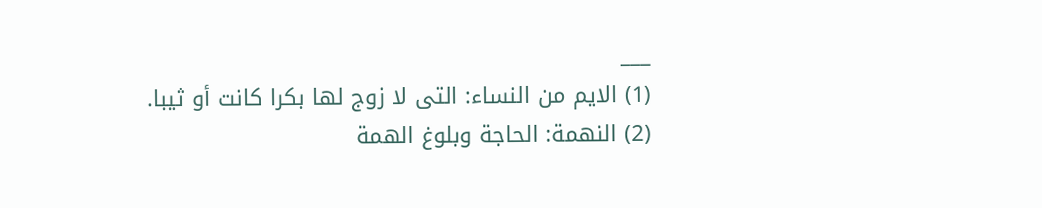___
(1) الايم من النساء: التى لا زوج لها بكرا كانت أو ثيبا.
(2) النهمة: الحاجة وبلوغ الهمة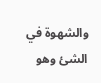والشهوة في الشئ وهو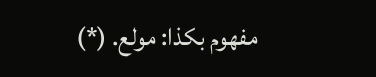مفهوم بكذا: مولع. (*)